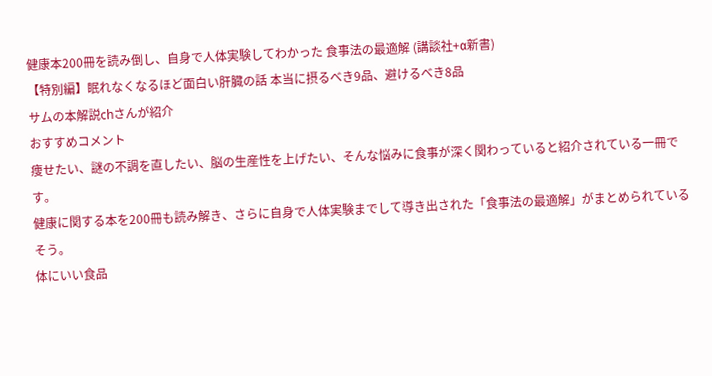健康本200冊を読み倒し、自身で人体実験してわかった 食事法の最適解 (講談社+α新書)
【特別編】眠れなくなるほど面白い肝臓の話 本当に摂るべき9品、避けるべき8品
サムの本解説chさんが紹介
おすすめコメント
痩せたい、謎の不調を直したい、脳の生産性を上げたい、そんな悩みに食事が深く関わっていると紹介されている一冊です。
健康に関する本を200冊も読み解き、さらに自身で人体実験までして導き出された「食事法の最適解」がまとめられているそう。
体にいい食品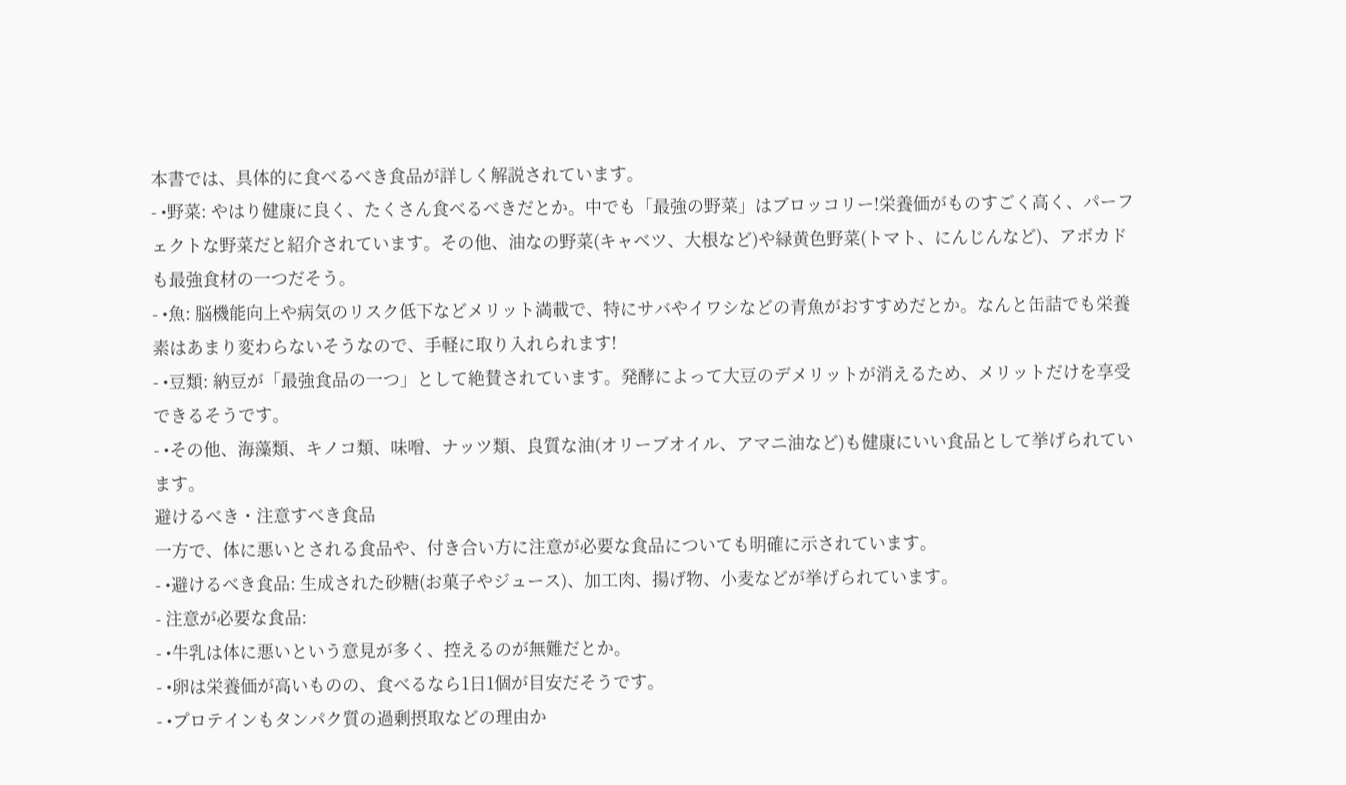本書では、具体的に食べるべき食品が詳しく解説されています。
- •野菜: やはり健康に良く、たくさん食べるべきだとか。中でも「最強の野菜」はブロッコリー!栄養価がものすごく高く、パーフェクトな野菜だと紹介されています。その他、油なの野菜(キャベツ、大根など)や緑黄色野菜(トマト、にんじんなど)、アボカドも最強食材の一つだそう。
- •魚: 脳機能向上や病気のリスク低下などメリット満載で、特にサバやイワシなどの青魚がおすすめだとか。なんと缶詰でも栄養素はあまり変わらないそうなので、手軽に取り入れられます!
- •豆類: 納豆が「最強食品の一つ」として絶賛されています。発酵によって大豆のデメリットが消えるため、メリットだけを享受できるそうです。
- •その他、海藻類、キノコ類、味噌、ナッツ類、良質な油(オリーブオイル、アマニ油など)も健康にいい食品として挙げられています。
避けるべき・注意すべき食品
一方で、体に悪いとされる食品や、付き合い方に注意が必要な食品についても明確に示されています。
- •避けるべき食品: 生成された砂糖(お菓子やジュース)、加工肉、揚げ物、小麦などが挙げられています。
- 注意が必要な食品:
- •牛乳は体に悪いという意見が多く、控えるのが無難だとか。
- •卵は栄養価が高いものの、食べるなら1日1個が目安だそうです。
- •プロテインもタンパク質の過剰摂取などの理由か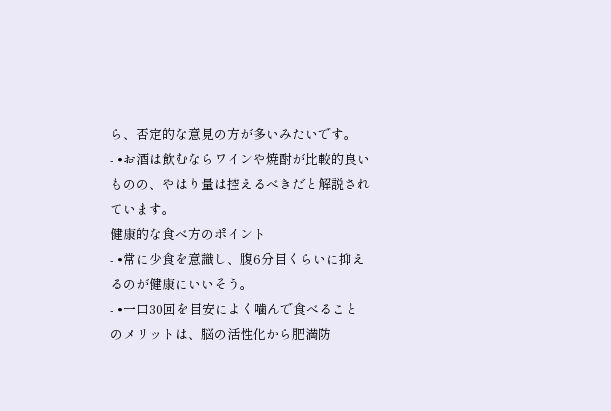ら、否定的な意見の方が多いみたいです。
- •お酒は飲むならワインや焼酎が比較的良いものの、やはり量は控えるべきだと解説されています。
健康的な食べ方のポイント
- •常に少食を意識し、腹6分目くらいに抑えるのが健康にいいそう。
- •一口30回を目安によく噛んで食べることのメリットは、脳の活性化から肥満防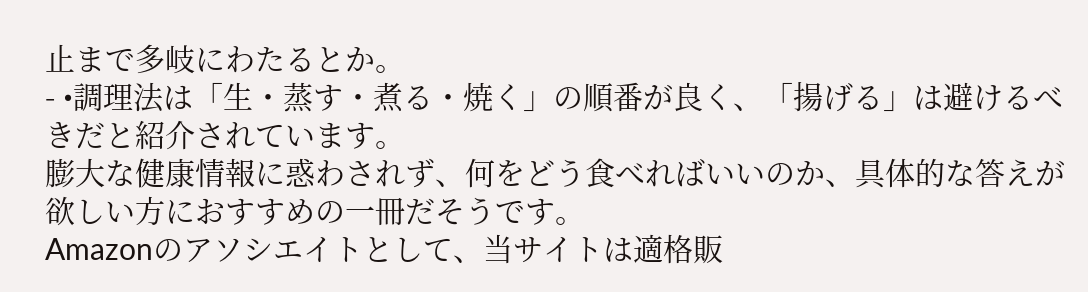止まで多岐にわたるとか。
- •調理法は「生・蒸す・煮る・焼く」の順番が良く、「揚げる」は避けるべきだと紹介されています。
膨大な健康情報に惑わされず、何をどう食べればいいのか、具体的な答えが欲しい方におすすめの一冊だそうです。
Amazonのアソシエイトとして、当サイトは適格販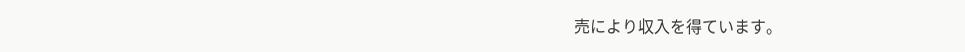売により収入を得ています。